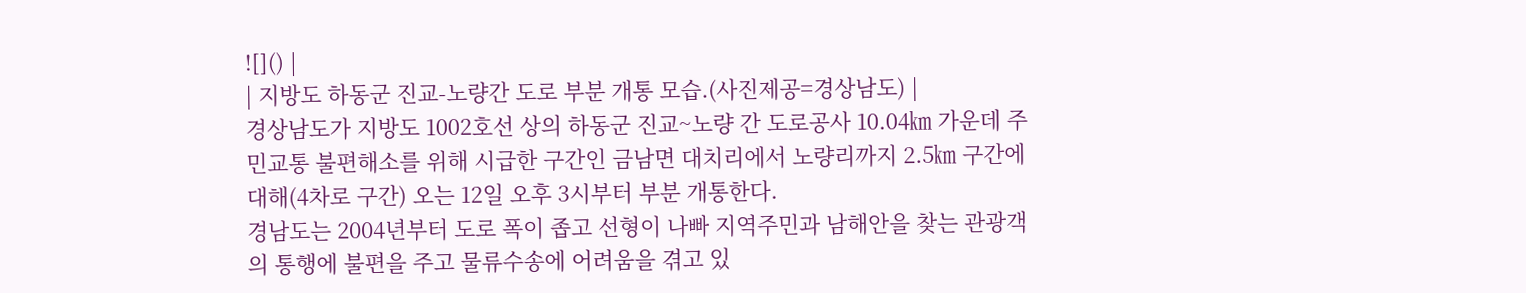![]() |
| 지방도 하동군 진교-노량간 도로 부분 개통 모습.(사진제공=경상남도) |
경상남도가 지방도 1002호선 상의 하동군 진교~노량 간 도로공사 10.04㎞ 가운데 주민교통 불편해소를 위해 시급한 구간인 금남면 대치리에서 노량리까지 2.5㎞ 구간에 대해(4차로 구간) 오는 12일 오후 3시부터 부분 개통한다.
경남도는 2004년부터 도로 폭이 좁고 선형이 나빠 지역주민과 남해안을 찾는 관광객의 통행에 불편을 주고 물류수송에 어려움을 겪고 있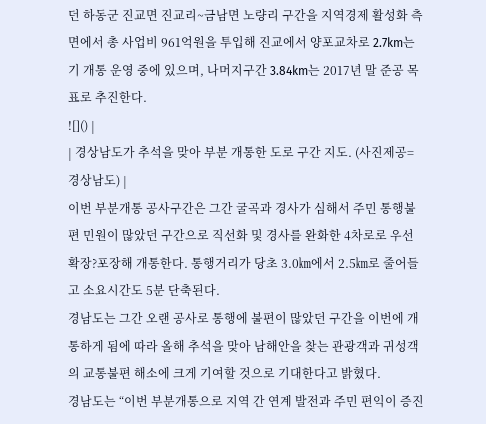던 하동군 진교면 진교리~금남면 노량리 구간을 지역경제 활성화 측면에서 총 사업비 961억원을 투입해 진교에서 양포교차로 2.7km는 기 개통 운영 중에 있으며, 나머지구간 3.84km는 2017년 말 준공 목표로 추진한다.
![]() |
| 경상남도가 추석을 맞아 부분 개통한 도로 구간 지도. (사진제공=경상남도) |
이번 부분개통 공사구간은 그간 굴곡과 경사가 심해서 주민 통행불편 민원이 많았던 구간으로 직선화 및 경사를 완화한 4차로로 우선 확장?포장해 개통한다. 통행거리가 당초 3.0㎞에서 2.5㎞로 줄어들고 소요시간도 5분 단축된다.
경남도는 그간 오랜 공사로 통행에 불편이 많았던 구간을 이번에 개통하게 됨에 따라 올해 추석을 맞아 남해안을 찾는 관광객과 귀성객의 교통불편 해소에 크게 기여할 것으로 기대한다고 밝혔다.
경남도는 “이번 부분개통으로 지역 간 연계 발전과 주민 편익이 증진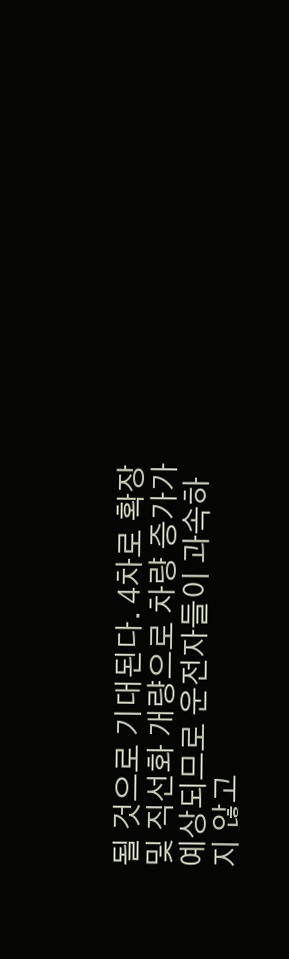될 것으로 기대된다. 4차로 확장 및 직선화 개량으로 차량 증가가 예상되므로 운전자들이 과속하지 않고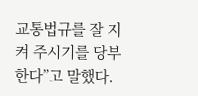교통법규를 잘 지켜 주시기를 당부한다”고 말했다.